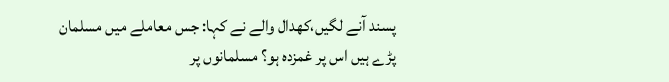پسند آنے لگیں،کھدال والے نے کہا: جس معاملے میں مسلمان پڑے ہیں اس پر غمزدہ ہو؟ مسلمانوں پر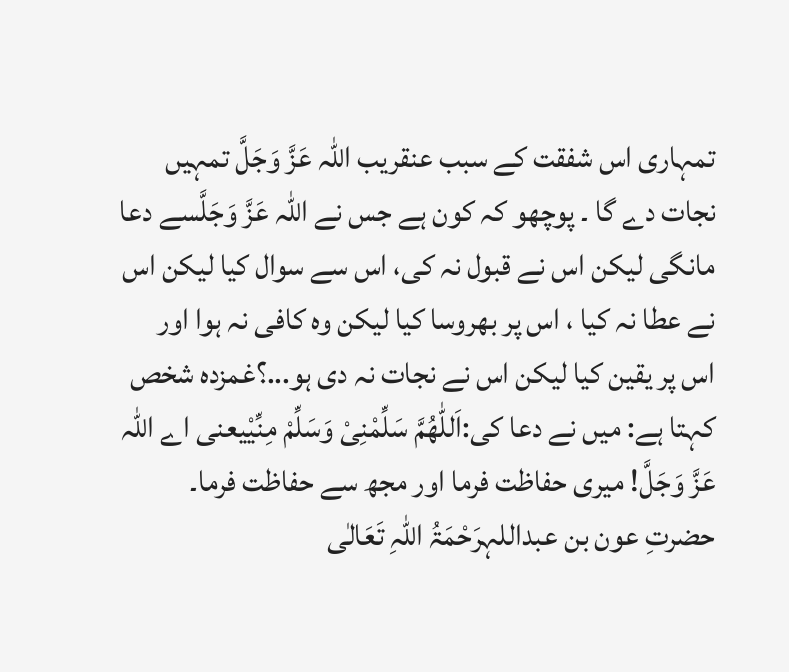تمہاری اس شفقت کے سبب عنقریب اللہ عَزَّ وَجَلَّ تمہیں نجات دے گا ۔ پوچھو کہ کون ہے جس نے اللہ عَزَّ وَجَلَّسے دعا مانگی لیکن اس نے قبول نہ کی، اس سے سوال کیا لیکن اس نے عطا نہ کیا ، اس پر بھروسا کیا لیکن وہ کافی نہ ہوا اور اس پر یقین کیا لیکن اس نے نجات نہ دی ہو...؟غمزدہ شخص کہتا ہے: میں نے دعا کی:اَللّٰهُمَّ سَلِّمْنِیْ وَسَلِّمْ مِنِّیْیعنی اے اللہ عَزَّ وَجَلَّ! میری حفاظت فرما اور مجھ سے حفاظت فرما۔
حضرتِ عون بن عبداللہرَحْمَۃُ اللہِ تَعَالٰی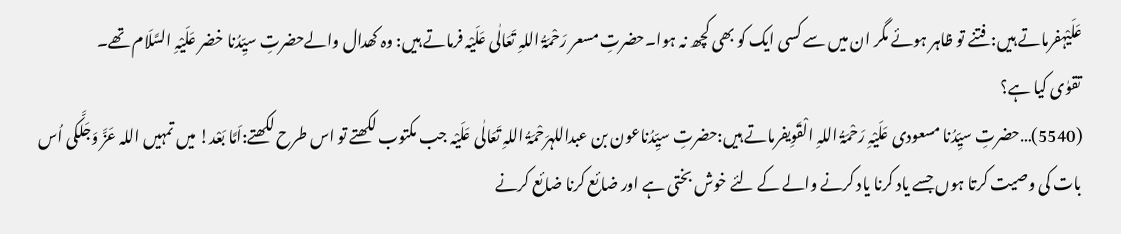عَلَیْہفرماتے ہیں: فتنے تو ظاہر ہوئے مگر ان میں سے کسی ایک کو بھی کچھ نہ ہوا۔حضرتِ مسعر رَحْمَۃُ اللہِ تَعَالٰی عَلَیْہ فرماتے ہیں: وہ کھدال والےحضرتِ سیِّدُنا خضر عَلَیْہِ السَّلَام تھے۔
تقوٰی کیا ہے؟
(5540)…حضرتِ سیِّدُنا مسعودی عَلَیْہِ رَحْمَۃُ اللہِ الْقَوِیفرماتے ہیں:حضرتِ سیِّدُناعون بن عبداللہرَحْمَۃُ اللہِ تَعَالٰی عَلَیْہ جب مکتوب لکھتے تو اس طرح لکھتے:اَمَّا بَعْد! میں تمہیں اللہ عَزَّ وَجَلَّکی اُس بات کی وصیت کرتا ہوں جسے یاد کرنا یاد کرنے والے کے لئے خوش بختی ہے اور ضائع کرنا ضائع کرنے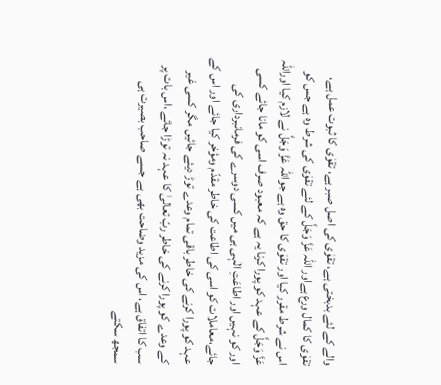والے کے لئے بدبختی ہے، تقوٰی کی اصل صبر ہے، تقوٰی کا ثبوت عمل ہے، تقوٰی کا کمال ورع ہےاور اللہ عَزَّ وَجَلَّ کے لئے تقوٰی کی شرط وہ ہے جس کو اس نے شرط مقرر کیا اور تقوٰی کا حق وہ ہے جواللہ عَزَّ وَجَلَّ نے لازم کیا اوراللہ عَزَّ وَجَلَّ کے عہد کو پورا کرنا یہ ہے کہ معبود صرف اسی کو مانا جائے کسی اور کو نہیں اور اطاعَتِ الٰہی ہی میں کسی دوسرے کی فرمانبرداری کی جائے،معاملات کو اسی کی اطاعت کی خاطر مقدّم ومؤخر کیا جائے اور اس کے عہد کو پورا کرنے کی خاطر باقی تمام وعدے توڑ دیئے جائیں مگر کسی غیر کے وعدے کو پورا کرنے کی خاطر ربّ تعالیٰ کا عہد نہ توڑا جائے ،اس بات پر سب کا اتفاق ہے، اس کی مزید وضاحت بھی ہے جسے صاحب بصیرت ہی سمجھ سکتے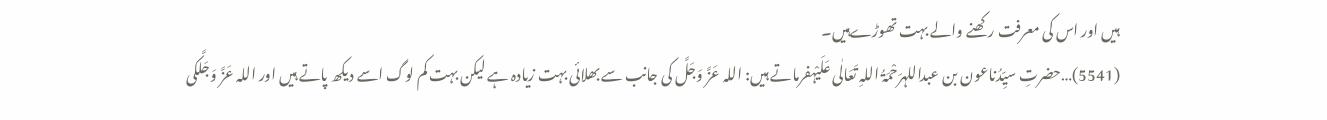ہیں اور اس کی معرفت رکھنے والے بہت تھوڑےہیں۔
(5541)…حضرتِ سیِّدُناعون بن عبداللہرَحْمَۃُ اللہِ تَعَالٰی عَلَیْہفرماتے ہیں: اللہ عَزَّ وَجَلَّ کی جانب سے بھلائی بہت زیادہ ہے لیکن بہت کم لوگ اسے دیکھ پاتے ہیں اور اللہ عَزَّ وَجَلَّکی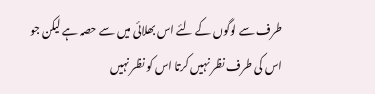طرف سے لوگوں کے لئے اس بھلائی میں سے حصہ ہے لیکن جو اس کی طرف نظر نہیں کرتا اس کو نظر نہیں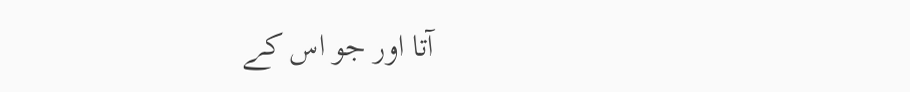آتا اور جو اس کے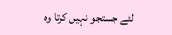لئے جستجو نہیں کرتا وہ